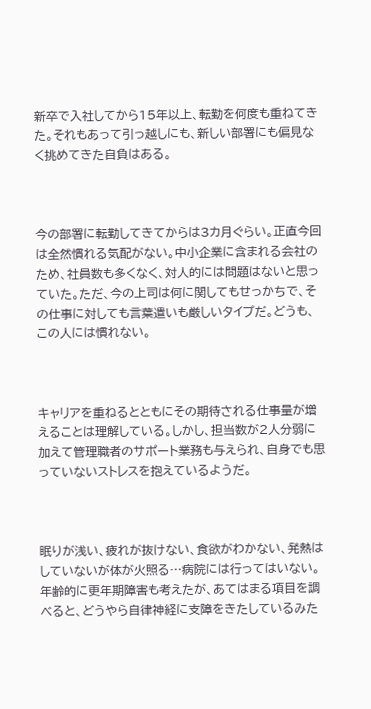新卒で入社してから15年以上、転勤を何度も重ねてきた。それもあって引っ越しにも、新しい部署にも偏見なく挑めてきた自負はある。



今の部署に転勤してきてからは3カ月ぐらい。正直今回は全然慣れる気配がない。中小企業に含まれる会社のため、社員数も多くなく、対人的には問題はないと思っていた。ただ、今の上司は何に関してもせっかちで、その仕事に対しても言葉遣いも厳しいタイプだ。どうも、この人には慣れない。



キャリアを重ねるとともにその期待される仕事量が増えることは理解している。しかし、担当数が2人分弱に加えて管理職者のサポート業務も与えられ、自身でも思っていないストレスを抱えているようだ。



眠りが浅い、疲れが抜けない、食欲がわかない、発熱はしていないが体が火照る…病院には行ってはいない。年齢的に更年期障害も考えたが、あてはまる項目を調べると、どうやら自律神経に支障をきたしているみた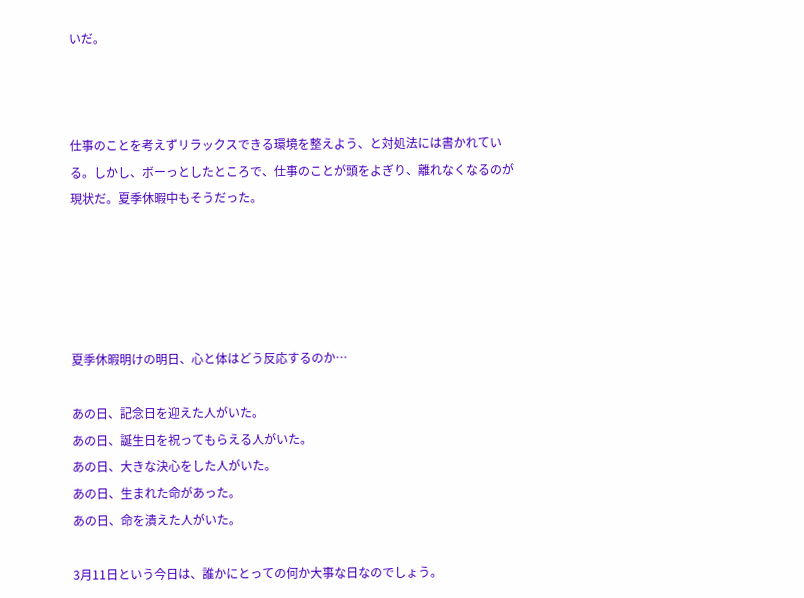いだ。



仕事のことを考えずリラックスできる環境を整えよう、と対処法には書かれている。しかし、ボーっとしたところで、仕事のことが頭をよぎり、離れなくなるのが現状だ。夏季休暇中もそうだった。





夏季休暇明けの明日、心と体はどう反応するのか…

あの日、記念日を迎えた人がいた。
あの日、誕生日を祝ってもらえる人がいた。
あの日、大きな決心をした人がいた。
あの日、生まれた命があった。
あの日、命を潰えた人がいた。

3月11日という今日は、誰かにとっての何か大事な日なのでしょう。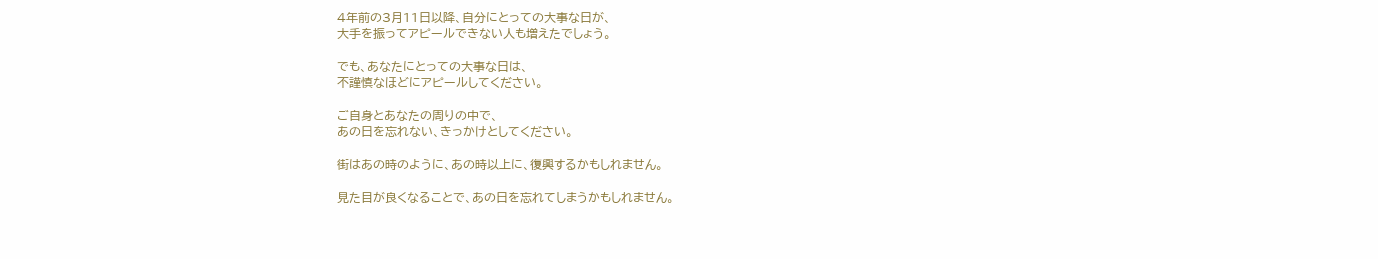4年前の3月11日以降、自分にとっての大事な日が、
大手を振ってアピールできない人も増えたでしょう。

でも、あなたにとっての大事な日は、
不謹慎なほどにアピールしてください。

ご自身とあなたの周りの中で、
あの日を忘れない、きっかけとしてください。

街はあの時のように、あの時以上に、復興するかもしれません。

見た目が良くなることで、あの日を忘れてしまうかもしれません。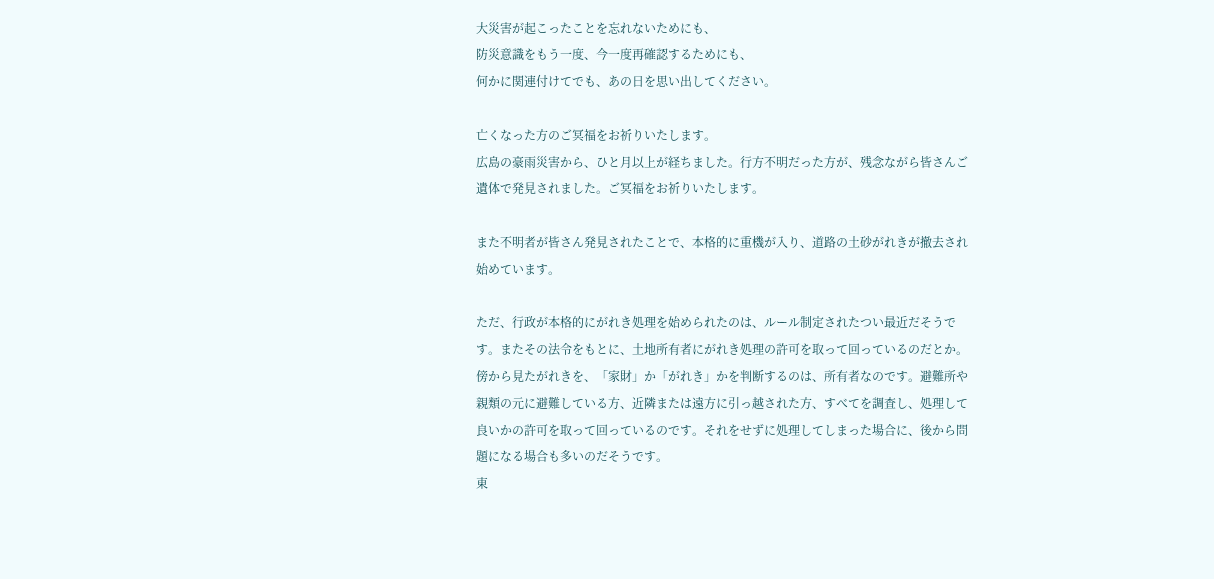大災害が起こったことを忘れないためにも、
防災意識をもう一度、今一度再確認するためにも、
何かに関連付けてでも、あの日を思い出してください。

亡くなった方のご冥福をお祈りいたします。
広島の豪雨災害から、ひと月以上が経ちました。行方不明だった方が、残念ながら皆さんご遺体で発見されました。ご冥福をお祈りいたします。

また不明者が皆さん発見されたことで、本格的に重機が入り、道路の土砂がれきが撤去され始めています。

ただ、行政が本格的にがれき処理を始められたのは、ルール制定されたつい最近だそうです。またその法令をもとに、土地所有者にがれき処理の許可を取って回っているのだとか。傍から見たがれきを、「家財」か「がれき」かを判断するのは、所有者なのです。避難所や親類の元に避難している方、近隣または遠方に引っ越された方、すべてを調査し、処理して良いかの許可を取って回っているのです。それをせずに処理してしまった場合に、後から問題になる場合も多いのだそうです。
東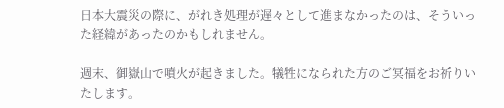日本大震災の際に、がれき処理が遅々として進まなかったのは、そういった経緯があったのかもしれません。

週末、御嶽山で噴火が起きました。犠牲になられた方のご冥福をお祈りいたします。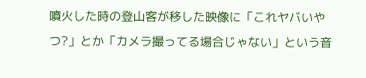噴火した時の登山客が移した映像に「これヤバいやつ?」とか「カメラ撮ってる場合じゃない」という音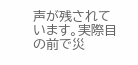声が残されています。実際目の前で災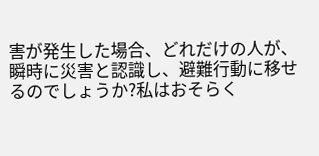害が発生した場合、どれだけの人が、瞬時に災害と認識し、避難行動に移せるのでしょうか?私はおそらく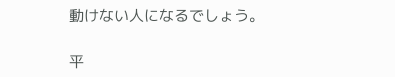動けない人になるでしょう。

平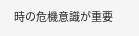時の危機意識が重要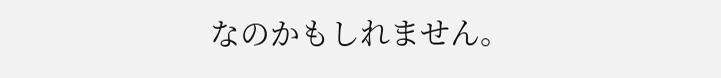なのかもしれません。